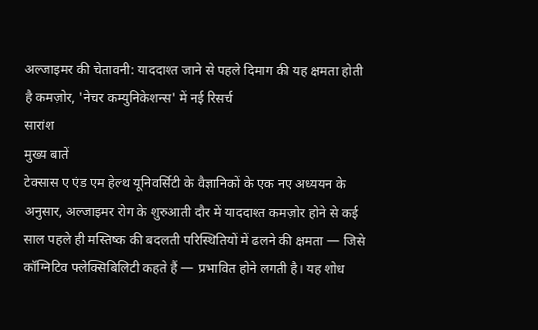अल्जाइमर की चेतावनी: याददाश्त जाने से पहले दिमाग की यह क्षमता होती है कमज़ोर, 'नेचर कम्युनिकेशन्स' में नई रिसर्च
सारांश
मुख्य बातें
टेक्सास ए एंड एम हेल्थ यूनिवर्सिटी के वैज्ञानिकों के एक नए अध्ययन के अनुसार, अल्जाइमर रोग के शुरुआती दौर में याददाश्त कमज़ोर होने से कई साल पहले ही मस्तिष्क की बदलती परिस्थितियों में ढलने की क्षमता — जिसे कॉग्निटिव फ्लेक्सिबिलिटी कहते हैं — प्रभावित होने लगती है। यह शोध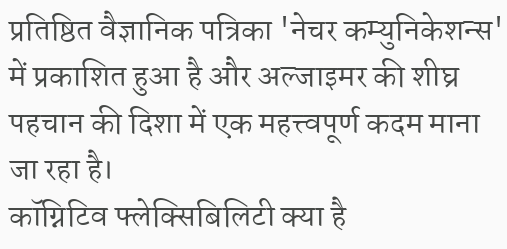प्रतिष्ठित वैज्ञानिक पत्रिका 'नेचर कम्युनिकेशन्स' में प्रकाशित हुआ है और अल्जाइमर की शीघ्र पहचान की दिशा में एक महत्त्वपूर्ण कदम माना जा रहा है।
कॉग्निटिव फ्लेक्सिबिलिटी क्या है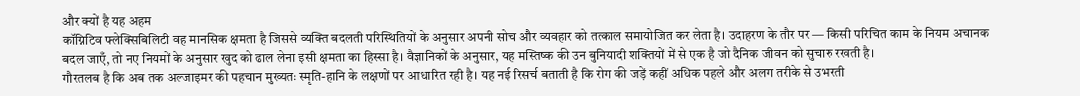और क्यों है यह अहम
कॉग्निटिव फ्लेक्सिबिलिटी वह मानसिक क्षमता है जिससे व्यक्ति बदलती परिस्थितियों के अनुसार अपनी सोच और व्यवहार को तत्काल समायोजित कर लेता है। उदाहरण के तौर पर — किसी परिचित काम के नियम अचानक बदल जाएँ, तो नए नियमों के अनुसार खुद को ढाल लेना इसी क्षमता का हिस्सा है। वैज्ञानिकों के अनुसार, यह मस्तिष्क की उन बुनियादी शक्तियों में से एक है जो दैनिक जीवन को सुचारु रखती है।
गौरतलब है कि अब तक अल्जाइमर की पहचान मुख्यतः स्मृति-हानि के लक्षणों पर आधारित रही है। यह नई रिसर्च बताती है कि रोग की जड़ें कहीं अधिक पहले और अलग तरीके से उभरती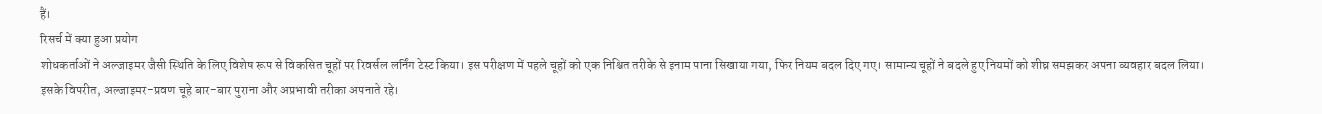हैं।
रिसर्च में क्या हुआ प्रयोग
शोधकर्ताओं ने अल्जाइमर जैसी स्थिति के लिए विशेष रूप से विकसित चूहों पर रिवर्सल लर्निंग टेस्ट किया। इस परीक्षण में पहले चूहों को एक निश्चित तरीके से इनाम पाना सिखाया गया, फिर नियम बदल दिए गए। सामान्य चूहों ने बदले हुए नियमों को शीघ्र समझकर अपना व्यवहार बदल लिया। इसके विपरीत, अल्जाइमर-प्रवण चूहे बार-बार पुराना और अप्रभावी तरीका अपनाते रहे।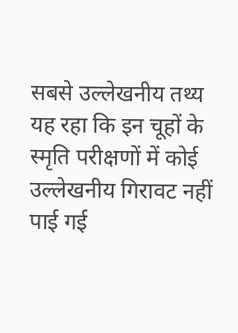सबसे उल्लेखनीय तथ्य यह रहा कि इन चूहों के स्मृति परीक्षणों में कोई उल्लेखनीय गिरावट नहीं पाई गई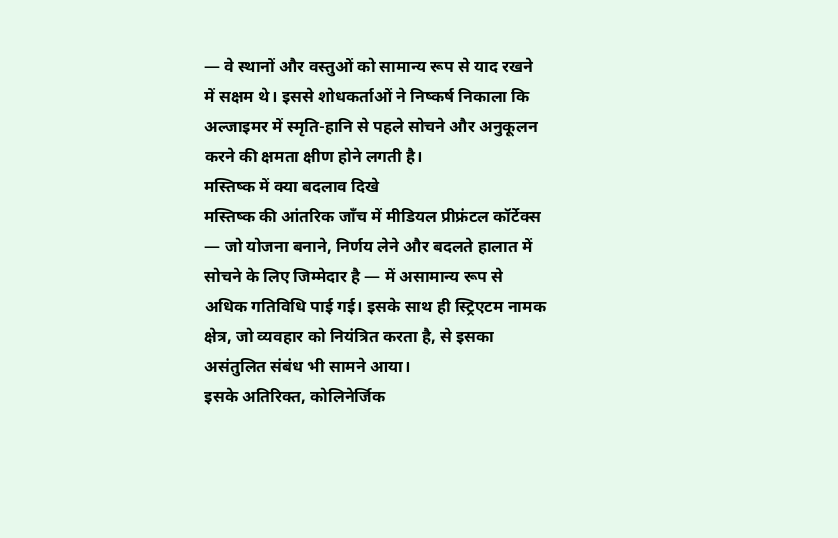— वे स्थानों और वस्तुओं को सामान्य रूप से याद रखने में सक्षम थे। इससे शोधकर्ताओं ने निष्कर्ष निकाला कि अल्जाइमर में स्मृति-हानि से पहले सोचने और अनुकूलन करने की क्षमता क्षीण होने लगती है।
मस्तिष्क में क्या बदलाव दिखे
मस्तिष्क की आंतरिक जाँच में मीडियल प्रीफ्रंटल कॉर्टेक्स — जो योजना बनाने, निर्णय लेने और बदलते हालात में सोचने के लिए जिम्मेदार है — में असामान्य रूप से अधिक गतिविधि पाई गई। इसके साथ ही स्ट्रिएटम नामक क्षेत्र, जो व्यवहार को नियंत्रित करता है, से इसका असंतुलित संबंध भी सामने आया।
इसके अतिरिक्त, कोलिनेर्जिक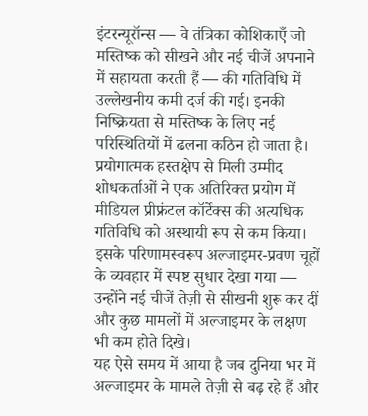इंटरन्यूरॉन्स — वे तंत्रिका कोशिकाएँ जो मस्तिष्क को सीखने और नई चीजें अपनाने में सहायता करती हैं — की गतिविधि में उल्लेखनीय कमी दर्ज की गई। इनकी निष्क्रियता से मस्तिष्क के लिए नई परिस्थितियों में ढलना कठिन हो जाता है।
प्रयोगात्मक हस्तक्षेप से मिली उम्मीद
शोधकर्ताओं ने एक अतिरिक्त प्रयोग में मीडियल प्रीफ्रंटल कॉर्टेक्स की अत्यधिक गतिविधि को अस्थायी रूप से कम किया। इसके परिणामस्वरूप अल्जाइमर-प्रवण चूहों के व्यवहार में स्पष्ट सुधार देखा गया — उन्होंने नई चीजें तेज़ी से सीखनी शुरू कर दीं और कुछ मामलों में अल्जाइमर के लक्षण भी कम होते दिखे।
यह ऐसे समय में आया है जब दुनिया भर में अल्जाइमर के मामले तेज़ी से बढ़ रहे हैं और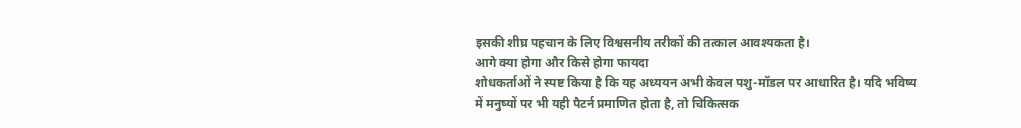इसकी शीघ्र पहचान के लिए विश्वसनीय तरीकों की तत्काल आवश्यकता है।
आगे क्या होगा और किसे होगा फायदा
शोधकर्ताओं ने स्पष्ट किया है कि यह अध्ययन अभी केवल पशु-मॉडल पर आधारित है। यदि भविष्य में मनुष्यों पर भी यही पैटर्न प्रमाणित होता है, तो चिकित्सक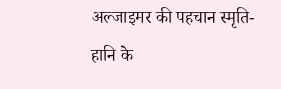अल्जाइमर की पहचान स्मृति-हानि के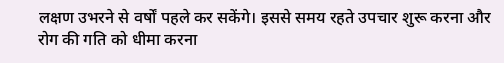लक्षण उभरने से वर्षों पहले कर सकेंगे। इससे समय रहते उपचार शुरू करना और रोग की गति को धीमा करना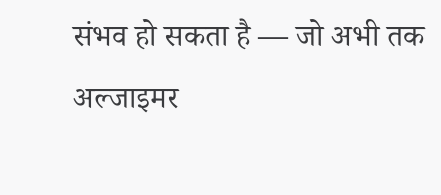संभव हो सकता है — जो अभी तक अल्जाइमर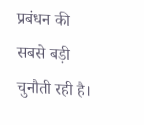प्रबंधन की सबसे बड़ी चुनौती रही है।